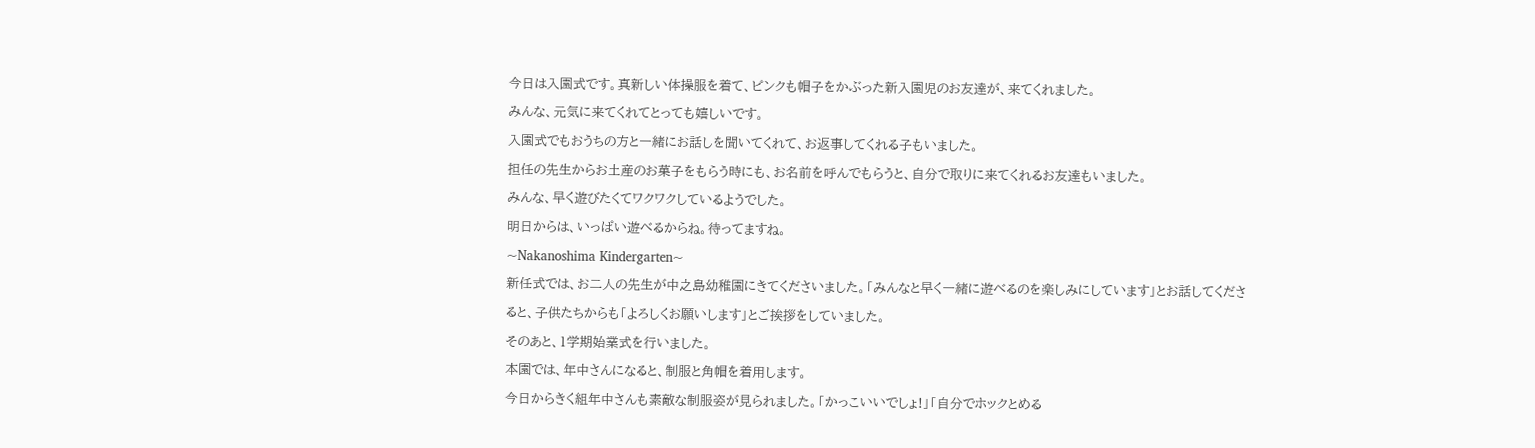今日は入園式です。真新しい体操服を着て、ピンクも帽子をかぶった新入園児のお友達が、来てくれました。
みんな、元気に来てくれてとっても嬉しいです。
入園式でもおうちの方と一緒にお話しを聞いてくれて、お返事してくれる子もいました。
担任の先生からお土産のお菓子をもらう時にも、お名前を呼んでもらうと、自分で取りに来てくれるお友達もいました。
みんな、早く遊びたくてワクワクしているようでした。
明日からは、いっぱい遊べるからね。待ってますね。
~Nakanoshima Kindergarten~
新任式では、お二人の先生が中之島幼稚園にきてくださいました。「みんなと早く一緒に遊べるのを楽しみにしています」とお話してくださると、子供たちからも「よろしくお願いします」とご挨拶をしていました。
そのあと、1学期始業式を行いました。
本園では、年中さんになると、制服と角帽を着用します。
今日からきく組年中さんも素敵な制服姿が見られました。「かっこいいでしょ!」「自分でホックとめる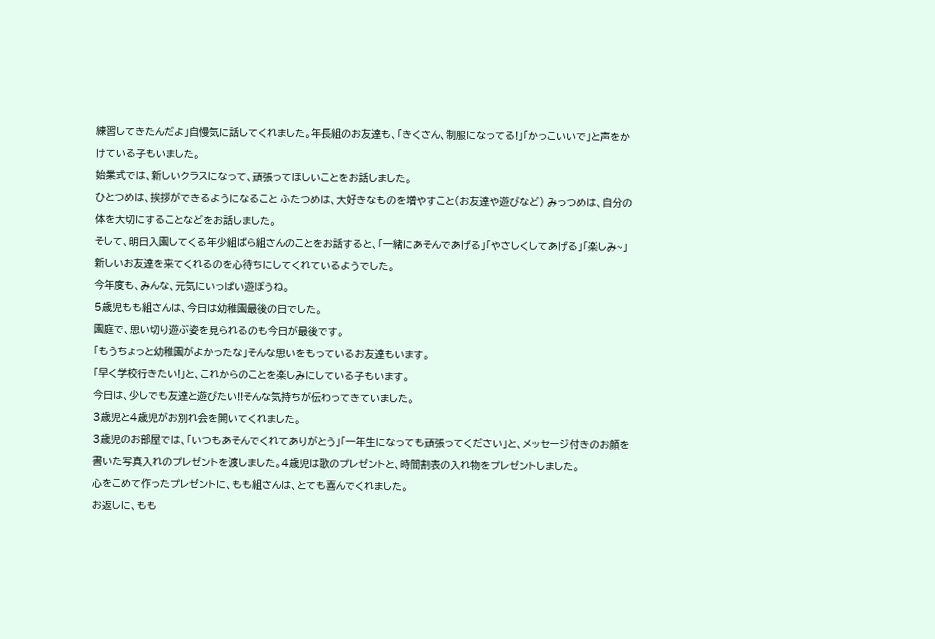練習してきたんだよ」自慢気に話してくれました。年長組のお友達も、「きくさん、制服になってる!」「かっこいいで」と声をかけている子もいました。
始業式では、新しいクラスになって、頑張ってほしいことをお話しました。
ひとつめは、挨拶ができるようになること ふたつめは、大好きなものを増やすこと(お友達や遊びなど) みっつめは、自分の体を大切にすることなどをお話しました。
そして、明日入園してくる年少組ばら組さんのことをお話すると、「一緒にあそんであげる」「やさしくしてあげる」「楽しみ~」新しいお友達を来てくれるのを心待ちにしてくれているようでした。
今年度も、みんな、元気にいっぱい遊ぼうね。
5歳児もも組さんは、今日は幼稚園最後の日でした。
園庭で、思い切り遊ぶ姿を見られるのも今日が最後です。
「もうちょっと幼稚園がよかったな」そんな思いをもっているお友達もいます。
「早く学校行きたい!」と、これからのことを楽しみにしている子もいます。
今日は、少しでも友達と遊びたい!!そんな気持ちが伝わってきていました。
3歳児と4歳児がお別れ会を開いてくれました。
3歳児のお部屋では、「いつもあそんでくれてありがとう」「一年生になっても頑張ってください」と、メッセージ付きのお顔を書いた写真入れのプレゼントを渡しました。4歳児は歌のプレゼントと、時間割表の入れ物をプレゼントしました。
心をこめて作ったプレゼントに、もも組さんは、とても喜んでくれました。
お返しに、もも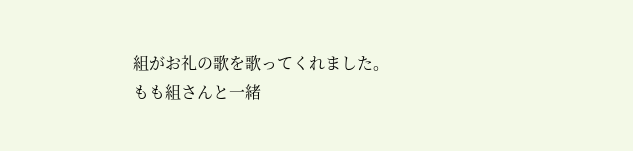組がお礼の歌を歌ってくれました。もも組さんと一緒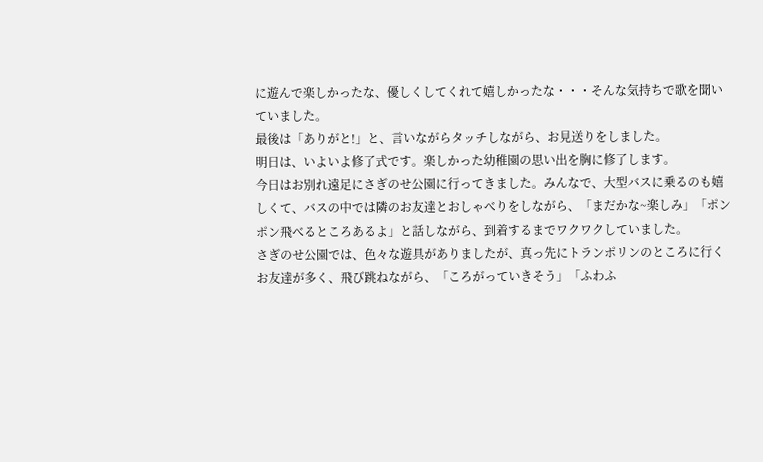に遊んで楽しかったな、優しくしてくれて嬉しかったな・・・そんな気持ちで歌を聞いていました。
最後は「ありがと!」と、言いながらタッチしながら、お見送りをしました。
明日は、いよいよ修了式です。楽しかった幼稚園の思い出を胸に修了します。
今日はお別れ遠足にさぎのせ公園に行ってきました。みんなで、大型バスに乗るのも嬉しくて、バスの中では隣のお友達とおしゃべりをしながら、「まだかな~楽しみ」「ポンポン飛べるところあるよ」と話しながら、到着するまでワクワクしていました。
さぎのせ公園では、色々な遊具がありましたが、真っ先にトランポリンのところに行くお友達が多く、飛び跳ねながら、「ころがっていきそう」「ふわふ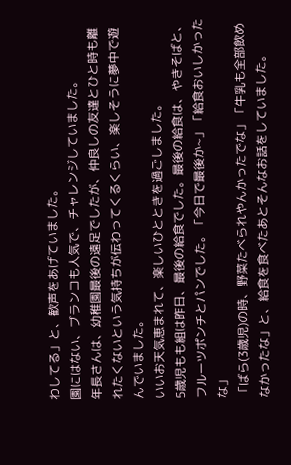わしてる」と、歓声をあげていました。
園にはない、ブランコも人気で、チャレンジしていました。
年長さんは、幼稚園最後の遠足でしたが、仲良しの友達とひと時も離れたくないという気持ちが伝わってくるくらい、楽しそうに夢中で遊んでいました。
いいお天気恵まれて、楽しいひとときを過ごしました。
5歳児もも組は昨日、最後の給食でした。最後の給食は、やきそばと、フルーツポンチとパンでした。「今日で最後か~」「給食おいしかったな」
「ばら(3歳児)の時、野菜たべられやんかったでな」「牛乳も全部飲めなかったな」と、給食を食べたあとそんなお話をしていました。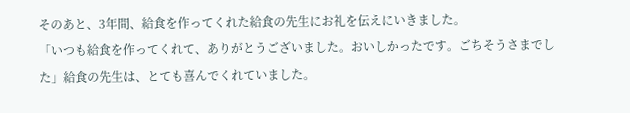そのあと、3年間、給食を作ってくれた給食の先生にお礼を伝えにいきました。
「いつも給食を作ってくれて、ありがとうございました。おいしかったです。ごちそうさまでした」給食の先生は、とても喜んでくれていました。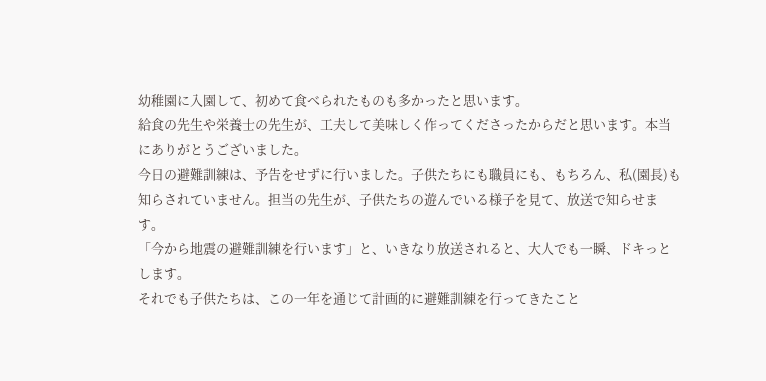幼稚園に入園して、初めて食べられたものも多かったと思います。
給食の先生や栄養士の先生が、工夫して美味しく作ってくださったからだと思います。本当にありがとうございました。
今日の避難訓練は、予告をせずに行いました。子供たちにも職員にも、もちろん、私(園長)も知らされていません。担当の先生が、子供たちの遊んでいる様子を見て、放送で知らせます。
「今から地震の避難訓練を行います」と、いきなり放送されると、大人でも一瞬、ドキっとします。
それでも子供たちは、この一年を通じて計画的に避難訓練を行ってきたこと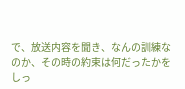で、放送内容を聞き、なんの訓練なのか、その時の約束は何だったかをしっ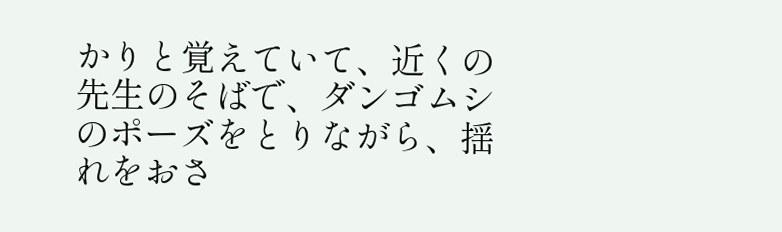かりと覚えていて、近くの先生のそばで、ダンゴムシのポーズをとりながら、揺れをおさ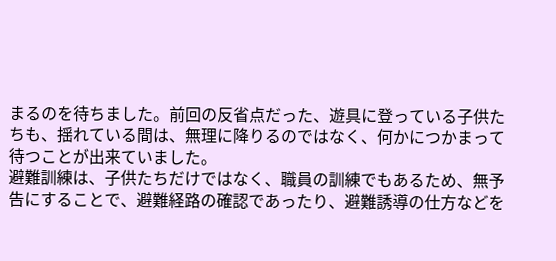まるのを待ちました。前回の反省点だった、遊具に登っている子供たちも、揺れている間は、無理に降りるのではなく、何かにつかまって待つことが出来ていました。
避難訓練は、子供たちだけではなく、職員の訓練でもあるため、無予告にすることで、避難経路の確認であったり、避難誘導の仕方などを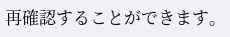再確認することができます。